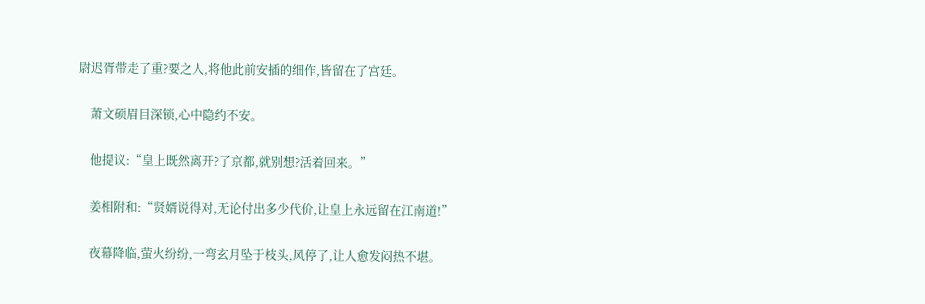尉迟胥带走了重?要之人,将他此前安插的细作,皆留在了宫廷。

    萧文硕眉目深锁,心中隐约不安。

    他提议:“皇上既然离开?了京都,就别想?活着回来。”

    姜相附和:“贤婿说得对,无论付出多少代价,让皇上永远留在江南道!”

    夜幕降临,萤火纷纷,一弯玄月坠于枝头,风停了,让人愈发闷热不堪。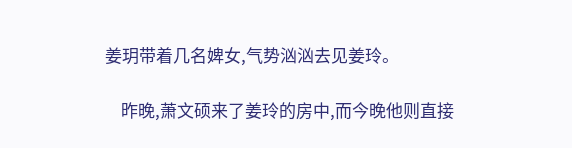姜玥带着几名婢女,气势汹汹去见姜玲。

    昨晚,萧文硕来了姜玲的房中,而今晚他则直接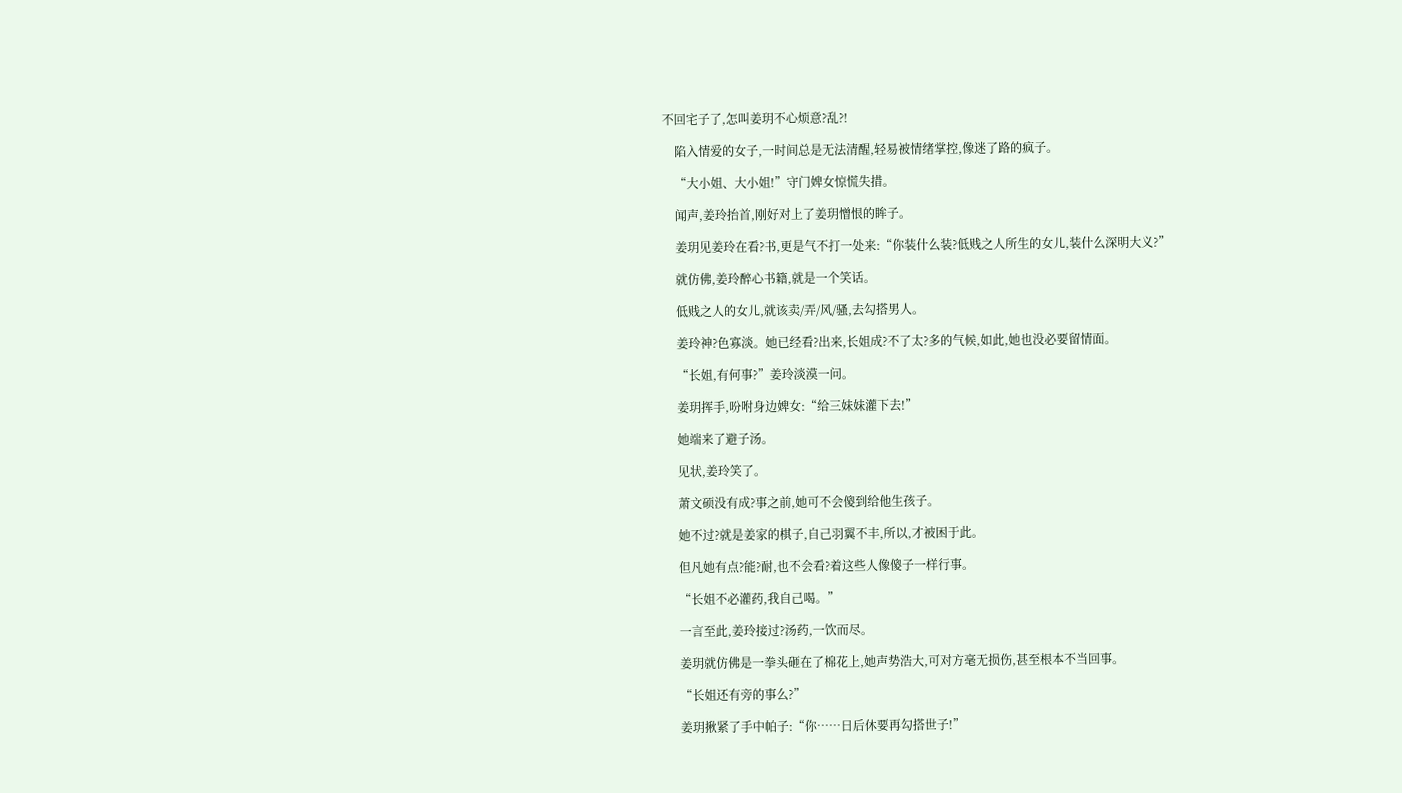不回宅子了,怎叫姜玥不心烦意?乱?!

    陷入情爱的女子,一时间总是无法清醒,轻易被情绪掌控,像迷了路的疯子。

    “大小姐、大小姐!”守门婢女惊慌失措。

    闻声,姜玲抬首,刚好对上了姜玥憎恨的眸子。

    姜玥见姜玲在看?书,更是气不打一处来:“你装什么装?低贱之人所生的女儿,装什么深明大义?”

    就仿佛,姜玲醉心书籍,就是一个笑话。

    低贱之人的女儿,就该卖/弄/风/骚,去勾搭男人。

    姜玲神?色寡淡。她已经看?出来,长姐成?不了太?多的气候,如此,她也没必要留情面。

    “长姐,有何事?”姜玲淡漠一问。

    姜玥挥手,吩咐身边婢女:“给三妹妹灌下去!”

    她端来了避子汤。

    见状,姜玲笑了。

    萧文硕没有成?事之前,她可不会傻到给他生孩子。

    她不过?就是姜家的棋子,自己羽翼不丰,所以,才被困于此。

    但凡她有点?能?耐,也不会看?着这些人像傻子一样行事。

    “长姐不必灌药,我自己喝。”

    一言至此,姜玲接过?汤药,一饮而尽。

    姜玥就仿佛是一拳头砸在了棉花上,她声势浩大,可对方毫无损伤,甚至根本不当回事。

    “长姐还有旁的事么?”

    姜玥揪紧了手中帕子:“你……日后休要再勾搭世子!”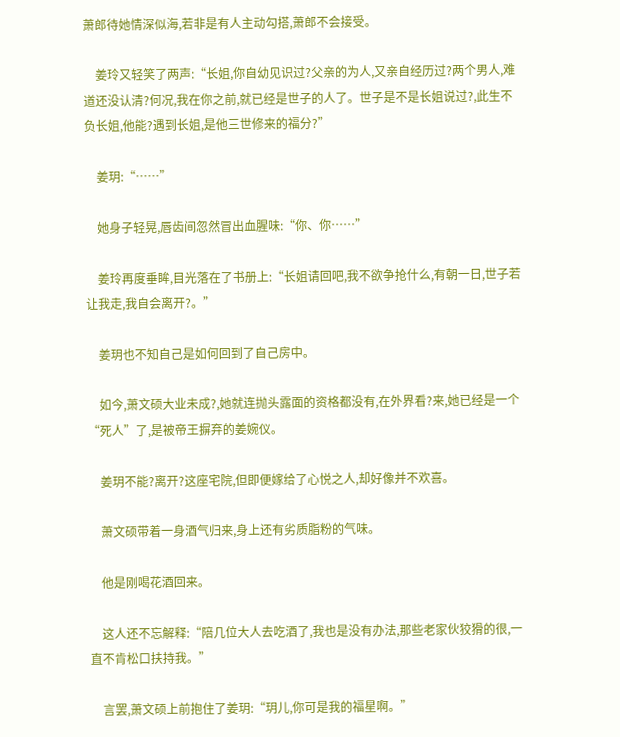萧郎待她情深似海,若非是有人主动勾搭,萧郎不会接受。

    姜玲又轻笑了两声:“长姐,你自幼见识过?父亲的为人,又亲自经历过?两个男人,难道还没认清?何况,我在你之前,就已经是世子的人了。世子是不是长姐说过?,此生不负长姐,他能?遇到长姐,是他三世修来的福分?”

    姜玥:“……”

    她身子轻晃,唇齿间忽然冒出血腥味:“你、你……”

    姜玲再度垂眸,目光落在了书册上:“长姐请回吧,我不欲争抢什么,有朝一日,世子若让我走,我自会离开?。”

    姜玥也不知自己是如何回到了自己房中。

    如今,萧文硕大业未成?,她就连抛头露面的资格都没有,在外界看?来,她已经是一个“死人”了,是被帝王摒弃的姜婉仪。

    姜玥不能?离开?这座宅院,但即便嫁给了心悦之人,却好像并不欢喜。

    萧文硕带着一身酒气归来,身上还有劣质脂粉的气味。

    他是刚喝花酒回来。

    这人还不忘解释:“陪几位大人去吃酒了,我也是没有办法,那些老家伙狡猾的很,一直不肯松口扶持我。”

    言罢,萧文硕上前抱住了姜玥:“玥儿,你可是我的福星啊。”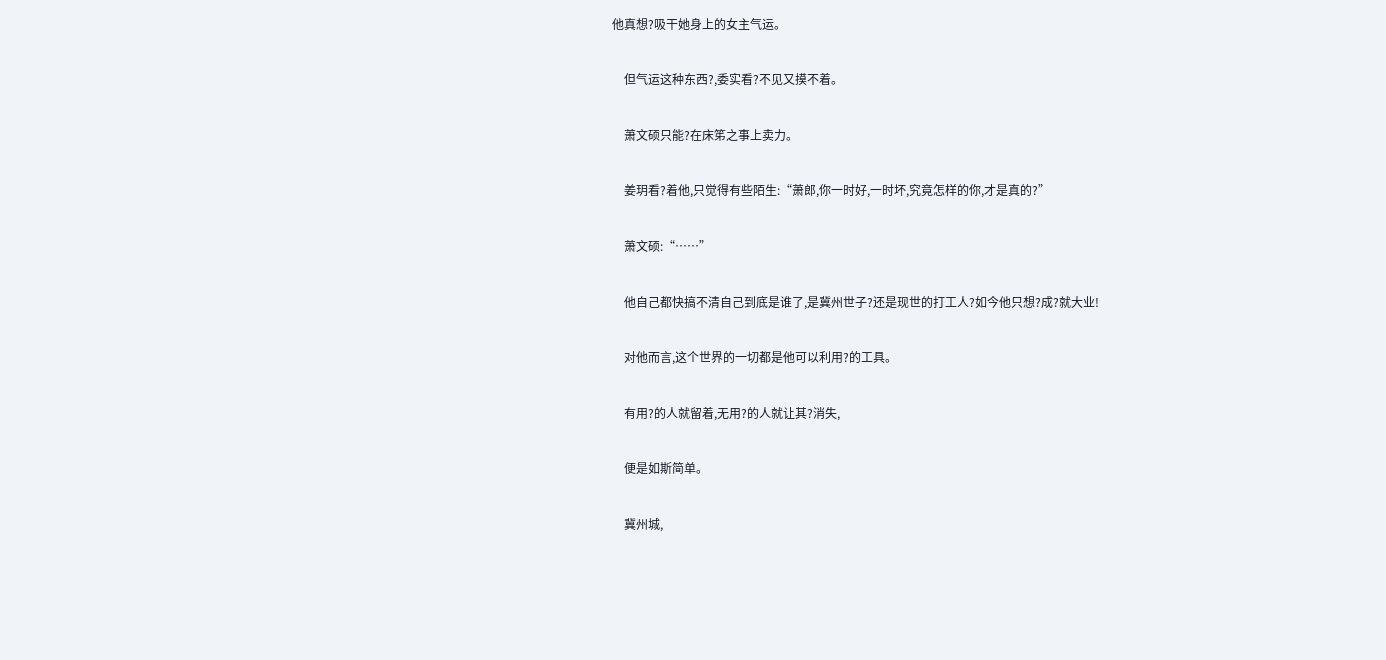他真想?吸干她身上的女主气运。

    但气运这种东西?,委实看?不见又摸不着。

    萧文硕只能?在床笫之事上卖力。

    姜玥看?着他,只觉得有些陌生:“萧郎,你一时好,一时坏,究竟怎样的你,才是真的?”

    萧文硕:“……”

    他自己都快搞不清自己到底是谁了,是冀州世子?还是现世的打工人?如今他只想?成?就大业!

    对他而言,这个世界的一切都是他可以利用?的工具。

    有用?的人就留着,无用?的人就让其?消失,

    便是如斯简单。

    冀州城,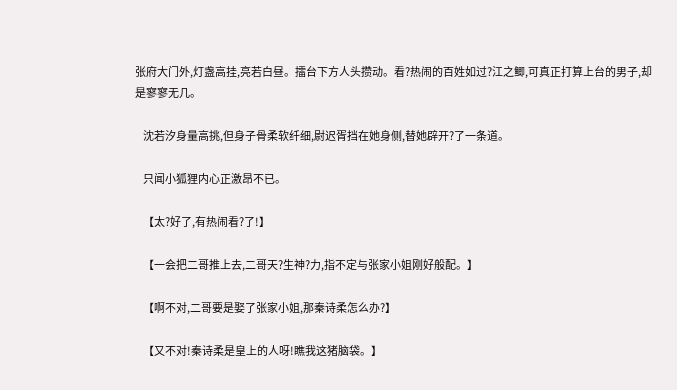张府大门外,灯盏高挂,亮若白昼。擂台下方人头攒动。看?热闹的百姓如过?江之鲫,可真正打算上台的男子,却是寥寥无几。

    沈若汐身量高挑,但身子骨柔软纤细,尉迟胥挡在她身侧,替她辟开?了一条道。

    只闻小狐狸内心正激昂不已。

    【太?好了,有热闹看?了!】

    【一会把二哥推上去,二哥天?生神?力,指不定与张家小姐刚好般配。】

    【啊不对,二哥要是娶了张家小姐,那秦诗柔怎么办?】

    【又不对!秦诗柔是皇上的人呀!瞧我这猪脑袋。】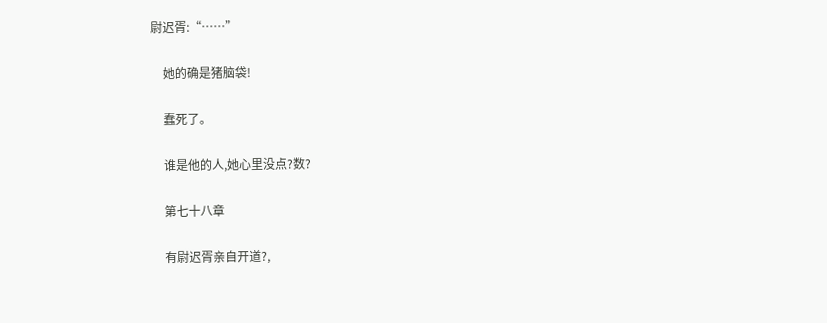尉迟胥:“……”

    她的确是猪脑袋!

    蠢死了。

    谁是他的人,她心里没点?数?

    第七十八章

    有尉迟胥亲自开道?,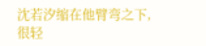沈若汐缩在他臂弯之下,很轻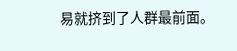易就挤到了人群最前面。